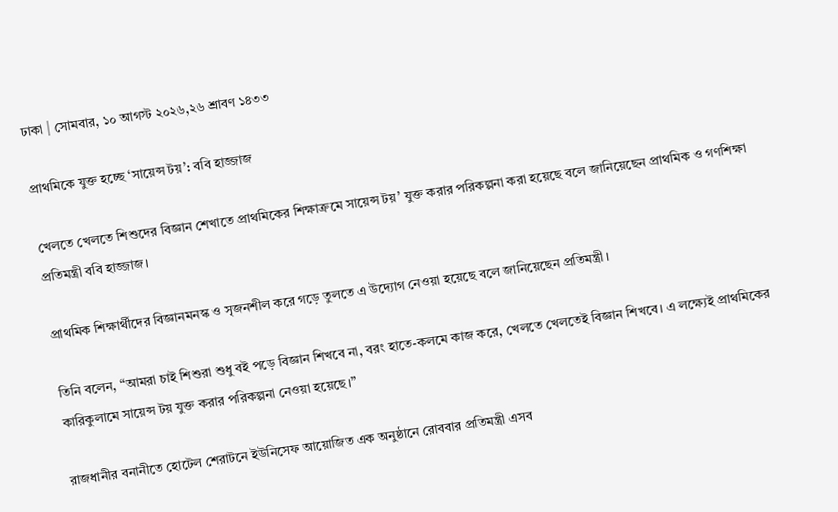ঢাকা | সোমবার, ১০ আগস্ট ২০২৬,২৬ শ্রাবণ ১৪৩৩

প্রাথমিকে যুক্ত হচ্ছে ‘সায়েন্স টয়’: ববি হাজ্জাজ

খেলতে খেলতে শিশুদের বিজ্ঞান শেখাতে প্রাথমিকের শিক্ষাক্রমে সায়েন্স টয়’ যুক্ত করার পরিকল্পনা করা হয়েছে বলে জানিয়েছেন প্রাথমিক ও গণশিক্ষা প্রতিমন্ত্রী ববি হাজ্জাজ।

প্রাথমিক শিক্ষার্থীদের বিজ্ঞানমনস্ক ও সৃজনশীল করে গড়ে তুলতে এ উদ্যোগ নেওয়া হয়েছে বলে জানিয়েছেন প্রতিমন্ত্রী।

তিনি বলেন, “আমরা চাই শিশুরা শুধু বই পড়ে বিজ্ঞান শিখবে না, বরং হাতে-কলমে কাজ করে, খেলতে খেলতেই বিজ্ঞান শিখবে। এ লক্ষ্যেই প্রাথমিকের কারিকুলামে সায়েন্স টয় যুক্ত করার পরিকল্পনা নেওয়া হয়েছে।”

রাজধানীর বনানীতে হোটেল শেরাটনে ইউনিসেফ আয়োজিত এক অনুষ্ঠানে রোববার প্রতিমন্ত্রী এসব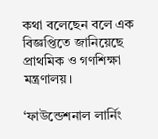কথা বলেছেন বলে এক বিজ্ঞপ্তিতে জানিয়েছে প্রাথমিক ও গণশিক্ষা মন্ত্রণালয়।

‘ফাউন্ডেশনাল লার্নিং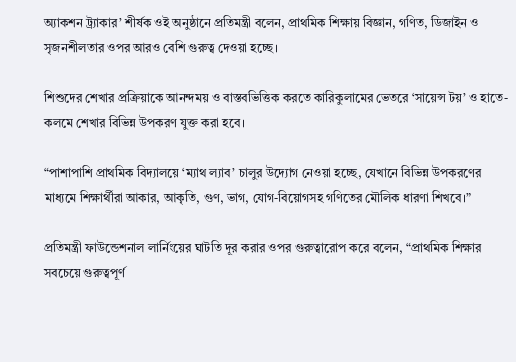অ্যাকশন ট্র্যাকার’ শীর্ষক ওই অনুষ্ঠানে প্রতিমন্ত্রী বলেন, প্রাথমিক শিক্ষায় বিজ্ঞান, গণিত, ডিজাইন ও সৃজনশীলতার ওপর আরও বেশি গুরুত্ব দেওয়া হচ্ছে।

শিশুদের শেখার প্রক্রিয়াকে আনন্দময় ও বাস্তবভিত্তিক করতে কারিকুলামের ভেতরে ‘সায়েন্স টয়’ ও হাতে-কলমে শেখার বিভিন্ন উপকরণ যুক্ত করা হবে।

“পাশাপাশি প্রাথমিক বিদ্যালয়ে ‘ম্যাথ ল্যাব’ চালুর উদ্যোগ নেওয়া হচ্ছে, যেখানে বিভিন্ন উপকরণের মাধ্যমে শিক্ষার্থীরা আকার, আকৃতি, গুণ, ভাগ, যোগ-বিয়োগসহ গণিতের মৌলিক ধারণা শিখবে।”

প্রতিমন্ত্রী ফাউন্ডেশনাল লার্নিংয়ের ঘাটতি দূর করার ওপর গুরুত্বারোপ করে বলেন, “প্রাথমিক শিক্ষার সবচেয়ে গুরুত্বপূর্ণ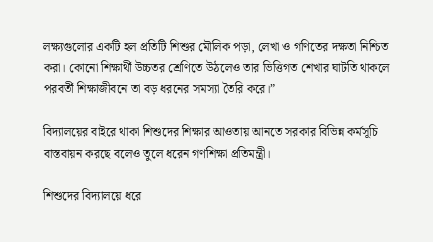লক্ষ্যগুলোর একটি হল প্রতিটি শিশুর মৌলিক পড়া, লেখা ও গণিতের দক্ষতা নিশ্চিত করা। কোনো শিক্ষার্থী উচ্চতর শ্রেণিতে উঠলেও তার ভিত্তিগত শেখার ঘাটতি থাকলে পরবর্তী শিক্ষাজীবনে তা বড় ধরনের সমস্যা তৈরি করে।”

বিদ্যালয়ের বাইরে থাকা শিশুদের শিক্ষার আওতায় আনতে সরকার বিভিন্ন কর্মসূচি বাস্তবায়ন করছে বলেও তুলে ধরেন গণশিক্ষা প্রতিমন্ত্রী।

শিশুদের বিদ্যালয়ে ধরে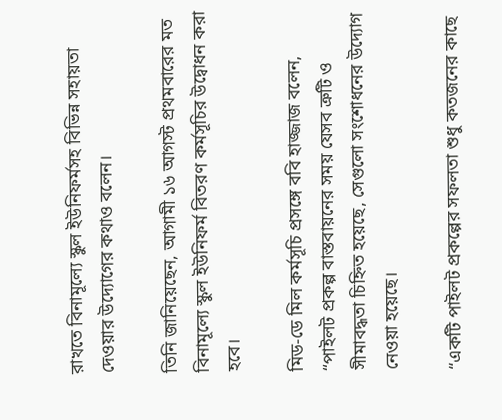রাখতে বিনামূল্যে স্কুল ইউনিফর্মসহ বিভিন্ন সহায়তা দেওয়ার উদ্যোগের কথাও বলেন।

তিনি জানিয়েছেন, আগামী ১৬ আগস্ট প্রথমবারের মত বিনামূল্যে স্কুল ইউনিফর্ম বিতরণ কর্মসূচির উদ্বোধন করা হবে।

মিড-ডে মিল কর্মসূচি প্রসঙ্গে ববি হাজ্জাজ বলেন, “পাইলট প্রকল্প বাস্তবায়নের সময় যেসব ত্রুটি ও সীমাবদ্ধতা চিহ্নিত হয়েছে, সেগুলো সংশোধনের উদ্যোগ নেওয়া হয়েছে।

“একটি পাইলট প্রকল্পের সফলতা শুধু কতজনের কাছে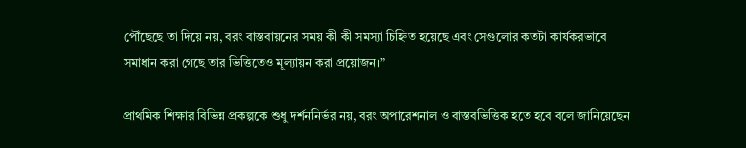পৌঁছেছে তা দিয়ে নয়, বরং বাস্তবায়নের সময় কী কী সমস্যা চিহ্নিত হয়েছে এবং সেগুলোর কতটা কার্যকরভাবে সমাধান করা গেছে তার ভিত্তিতেও মূল্যায়ন করা প্রয়োজন।”

প্রাথমিক শিক্ষার বিভিন্ন প্রকল্পকে শুধু দর্শননির্ভর নয়, বরং অপারেশনাল ও বাস্তবভিত্তিক হতে হবে বলে জানিয়েছেন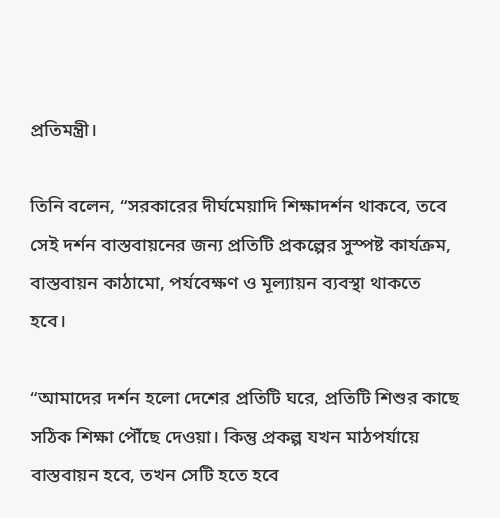প্রতিমন্ত্রী।

তিনি বলেন, “সরকারের দীর্ঘমেয়াদি শিক্ষাদর্শন থাকবে, তবে সেই দর্শন বাস্তবায়নের জন্য প্রতিটি প্রকল্পের সুস্পষ্ট কার্যক্রম, বাস্তবায়ন কাঠামো, পর্যবেক্ষণ ও মূল্যায়ন ব্যবস্থা থাকতে হবে।

“আমাদের দর্শন হলো দেশের প্রতিটি ঘরে, প্রতিটি শিশুর কাছে সঠিক শিক্ষা পৌঁছে দেওয়া। কিন্তু প্রকল্প যখন মাঠপর্যায়ে বাস্তবায়ন হবে, তখন সেটি হতে হবে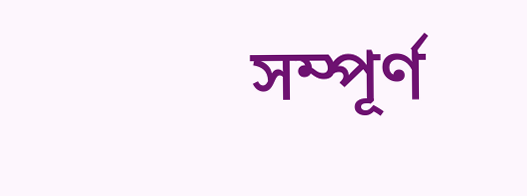সম্পূর্ণ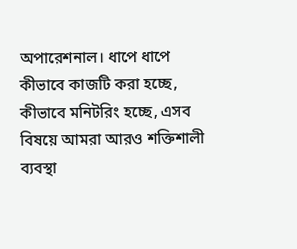অপারেশনাল। ধাপে ধাপে কীভাবে কাজটি করা হচ্ছে, কীভাবে মনিটরিং হচ্ছে, এসব বিষয়ে আমরা আরও শক্তিশালী ব্যবস্থা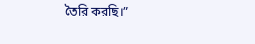তৈরি করছি।”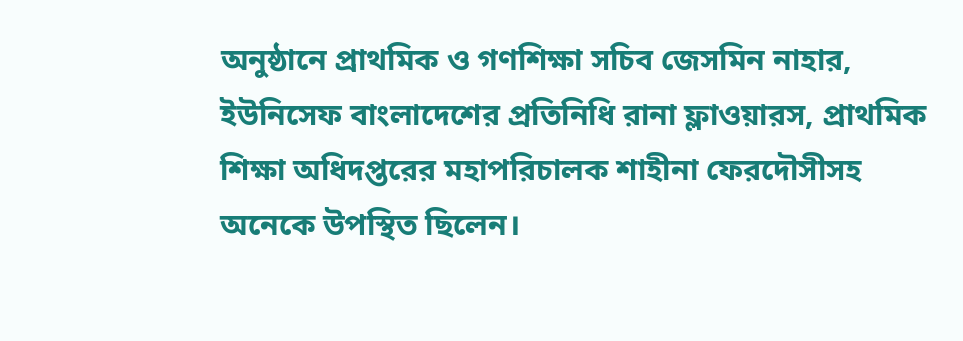অনুষ্ঠানে প্রাথমিক ও গণশিক্ষা সচিব জেসমিন নাহার, ইউনিসেফ বাংলাদেশের প্রতিনিধি রানা ফ্লাওয়ারস, প্রাথমিক শিক্ষা অধিদপ্তরের মহাপরিচালক শাহীনা ফেরদৌসীসহ অনেকে উপস্থিত ছিলেন।